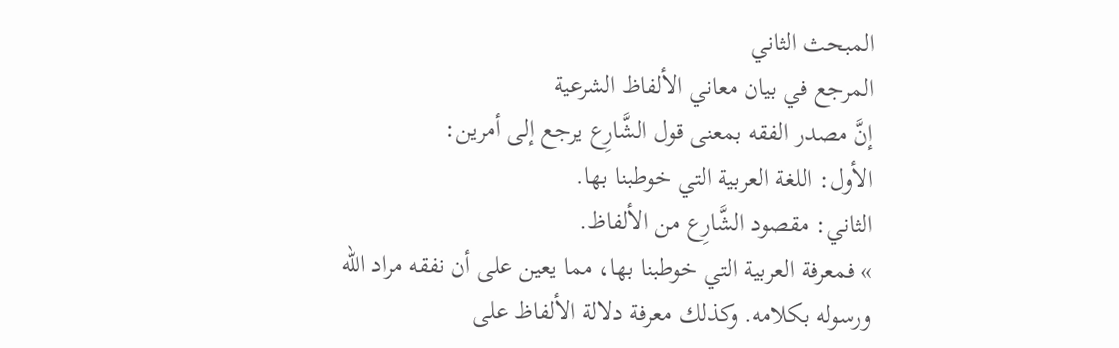المبحث الثاني
المرجع في بيان معاني الألفاظ الشرعية
إنَّ مصدر الفقه بمعنى قول الشَّارِع يرجع إلى أمرين:
الأول: اللغة العربية التي خوطبنا بها.
الثاني: مقصود الشَّارِع من الألفاظ.
» فمعرفة العربية التي خوطبنا بها، مما يعين على أن نفقه مراد الله ورسوله بكلامه. وكذلك معرفة دلالة الألفاظ على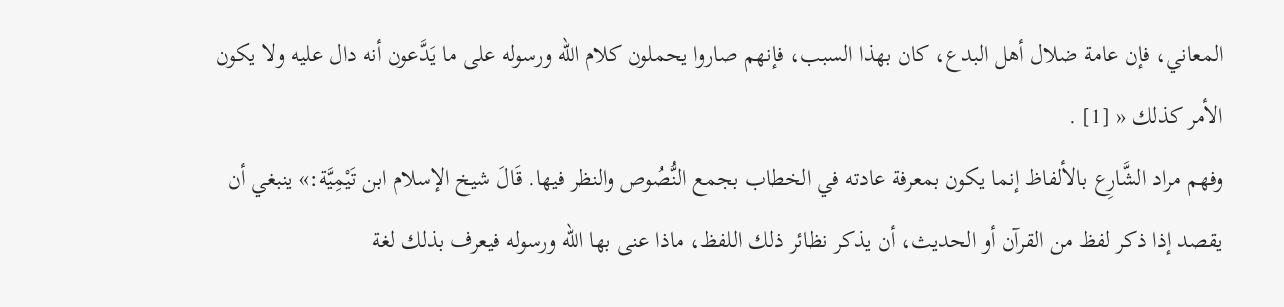المعاني، فإن عامة ضلال أهل البدع، كان بهذا السبب، فإنهم صاروا يحملون كلام الله ورسوله على ما يَدَّعون أنه دال عليه ولا يكون الأمر كذلك « [1] .
وفهم مراد الشَّارِع بالألفاظ إنما يكون بمعرفة عادته في الخطاب بجمع النُّصُوص والنظر فيها. قَالَ شيخ الإسلام ابن تَيْمِيَّة:» ينبغي أن يقصد إذا ذكر لفظ من القرآن أو الحديث، أن يذكر نظائر ذلك اللفظ، ماذا عنى بها الله ورسوله فيعرف بذلك لغة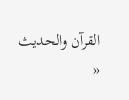القرآن والحديث «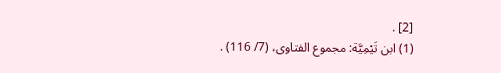[2] .
(1) ابن تَيْمِيَّة: مجموع الفتاوى، (7/ 116) .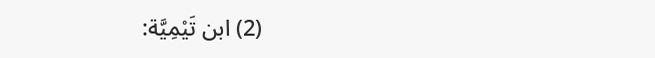(2) ابن تَيْمِيَّة: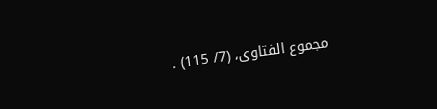مجموع الفتاوى، (7/ 115) .